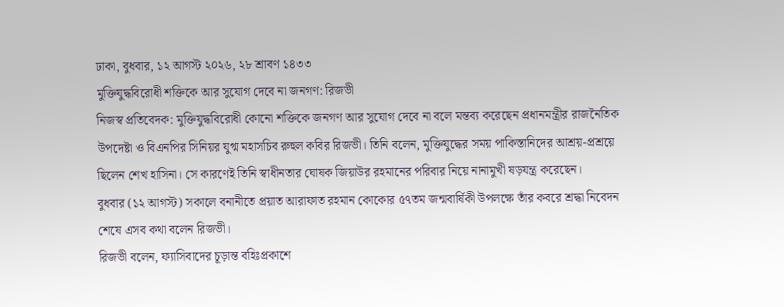ঢাকা, বুধবার, ১২ আগস্ট ২০২৬, ২৮ শ্রাবণ ১৪৩৩
মুক্তিযুদ্ধবিরোধী শক্তিকে আর সুযোগ দেবে না জনগণ: রিজভী
নিজস্ব প্রতিবেদক: মুক্তিযুদ্ধবিরোধী কোনো শক্তিকে জনগণ আর সুযোগ দেবে না বলে মন্তব্য করেছেন প্রধানমন্ত্রীর রাজনৈতিক উপদেষ্টা ও বিএনপির সিনিয়র যুগ্ম মহাসচিব রুহুল কবির রিজভী। তিনি বলেন, মুক্তিযুদ্ধের সময় পাকিস্তানিদের আশ্রয়-প্রশ্রয়ে ছিলেন শেখ হাসিনা। সে কারণেই তিনি স্বাধীনতার ঘোষক জিয়াউর রহমানের পরিবার নিয়ে নানামুখী ষড়যন্ত্র করেছেন।
বুধবার (১২ আগস্ট) সকালে বনানীতে প্রয়াত আরাফাত রহমান কোকোর ৫৭তম জন্মবার্ষিকী উপলক্ষে তাঁর কবরে শ্রদ্ধা নিবেদন শেষে এসব কথা বলেন রিজভী।
রিজভী বলেন, ফ্যাসিবাদের চূড়ান্ত বহিঃপ্রকাশে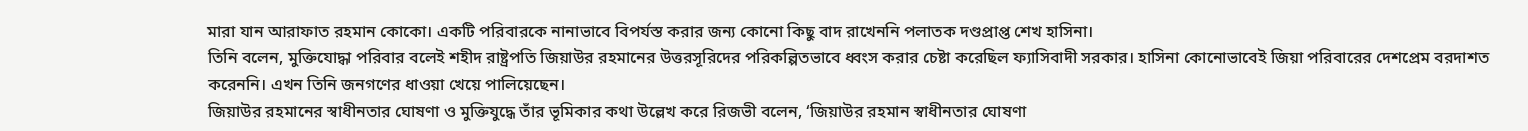মারা যান আরাফাত রহমান কোকো। একটি পরিবারকে নানাভাবে বিপর্যস্ত করার জন্য কোনো কিছু বাদ রাখেননি পলাতক দণ্ডপ্রাপ্ত শেখ হাসিনা।
তিনি বলেন, মুক্তিযোদ্ধা পরিবার বলেই শহীদ রাষ্ট্রপতি জিয়াউর রহমানের উত্তরসূরিদের পরিকল্পিতভাবে ধ্বংস করার চেষ্টা করেছিল ফ্যাসিবাদী সরকার। হাসিনা কোনোভাবেই জিয়া পরিবারের দেশপ্রেম বরদাশত করেননি। এখন তিনি জনগণের ধাওয়া খেয়ে পালিয়েছেন।
জিয়াউর রহমানের স্বাধীনতার ঘোষণা ও মুক্তিযুদ্ধে তাঁর ভূমিকার কথা উল্লেখ করে রিজভী বলেন, ‘জিয়াউর রহমান স্বাধীনতার ঘোষণা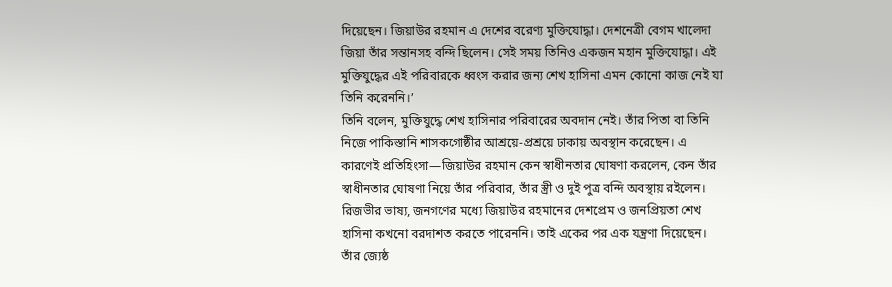দিয়েছেন। জিয়াউর রহমান এ দেশের বরেণ্য মুক্তিযোদ্ধা। দেশনেত্রী বেগম খালেদা জিয়া তাঁর সন্তানসহ বন্দি ছিলেন। সেই সময় তিনিও একজন মহান মুক্তিযোদ্ধা। এই মুক্তিযুদ্ধের এই পরিবারকে ধ্বংস করার জন্য শেখ হাসিনা এমন কোনো কাজ নেই যা তিনি করেননি।’
তিনি বলেন, মুক্তিযুদ্ধে শেখ হাসিনার পরিবারের অবদান নেই। তাঁর পিতা বা তিনি নিজে পাকিস্তানি শাসকগোষ্ঠীর আশ্রয়ে-প্রশ্রয়ে ঢাকায় অবস্থান করেছেন। এ কারণেই প্রতিহিংসা—জিয়াউর রহমান কেন স্বাধীনতার ঘোষণা করলেন, কেন তাঁর স্বাধীনতার ঘোষণা নিয়ে তাঁর পরিবার, তাঁর স্ত্রী ও দুই পুত্র বন্দি অবস্থায় রইলেন।
রিজভীর ভাষ্য, জনগণের মধ্যে জিয়াউর রহমানের দেশপ্রেম ও জনপ্রিয়তা শেখ হাসিনা কখনো বরদাশত করতে পারেননি। তাই একের পর এক যন্ত্রণা দিয়েছেন। তাঁর জ্যেষ্ঠ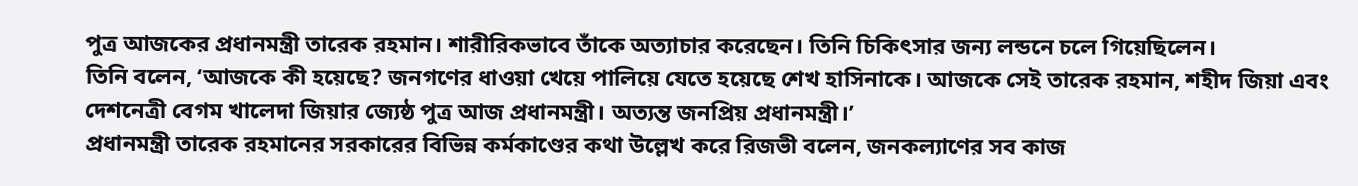পুত্র আজকের প্রধানমন্ত্রী তারেক রহমান। শারীরিকভাবে তাঁকে অত্যাচার করেছেন। তিনি চিকিৎসার জন্য লন্ডনে চলে গিয়েছিলেন।
তিনি বলেন, ‘আজকে কী হয়েছে? জনগণের ধাওয়া খেয়ে পালিয়ে যেতে হয়েছে শেখ হাসিনাকে। আজকে সেই তারেক রহমান, শহীদ জিয়া এবং দেশনেত্রী বেগম খালেদা জিয়ার জ্যেষ্ঠ পুত্র আজ প্রধানমন্ত্রী। অত্যন্ত জনপ্রিয় প্রধানমন্ত্রী।’
প্রধানমন্ত্রী তারেক রহমানের সরকারের বিভিন্ন কর্মকাণ্ডের কথা উল্লেখ করে রিজভী বলেন, জনকল্যাণের সব কাজ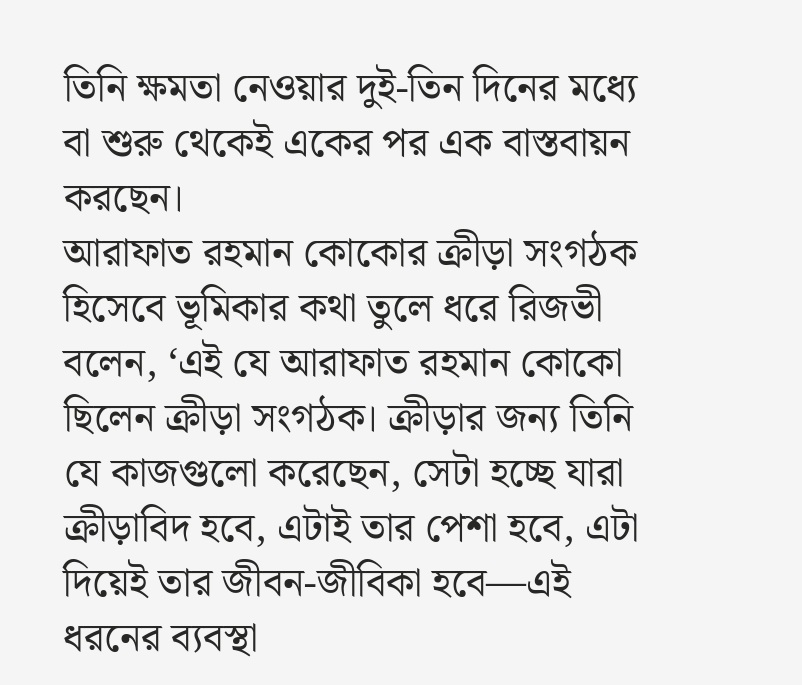তিনি ক্ষমতা নেওয়ার দুই-তিন দিনের মধ্যে বা শুরু থেকেই একের পর এক বাস্তবায়ন করছেন।
আরাফাত রহমান কোকোর ক্রীড়া সংগঠক হিসেবে ভূমিকার কথা তুলে ধরে রিজভী বলেন, ‘এই যে আরাফাত রহমান কোকো ছিলেন ক্রীড়া সংগঠক। ক্রীড়ার জন্য তিনি যে কাজগুলো করেছেন, সেটা হচ্ছে যারা ক্রীড়াবিদ হবে, এটাই তার পেশা হবে, এটা দিয়েই তার জীবন-জীবিকা হবে—এই ধরনের ব্যবস্থা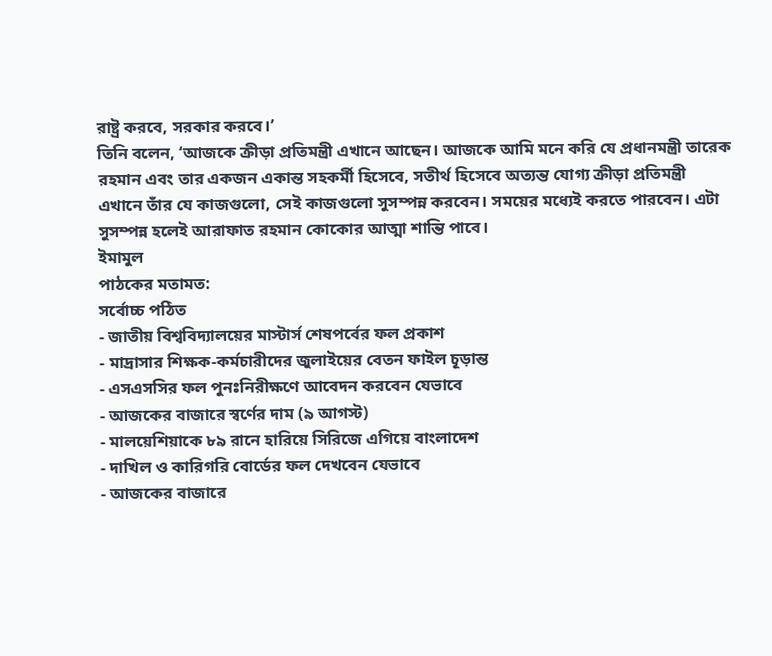রাষ্ট্র করবে, সরকার করবে।’
তিনি বলেন, ‘আজকে ক্রীড়া প্রতিমন্ত্রী এখানে আছেন। আজকে আমি মনে করি যে প্রধানমন্ত্রী তারেক রহমান এবং তার একজন একান্ত সহকর্মী হিসেবে, সতীর্থ হিসেবে অত্যন্ত যোগ্য ক্রীড়া প্রতিমন্ত্রী এখানে তাঁর যে কাজগুলো, সেই কাজগুলো সুসম্পন্ন করবেন। সময়ের মধ্যেই করতে পারবেন। এটা সুসম্পন্ন হলেই আরাফাত রহমান কোকোর আত্মা শান্তি পাবে।
ইমামুল
পাঠকের মতামত:
সর্বোচ্চ পঠিত
- জাতীয় বিশ্ববিদ্যালয়ের মাস্টার্স শেষপর্বের ফল প্রকাশ
- মাদ্রাসার শিক্ষক-কর্মচারীদের জুলাইয়ের বেতন ফাইল চূড়ান্ত
- এসএসসির ফল পুনঃনিরীক্ষণে আবেদন করবেন যেভাবে
- আজকের বাজারে স্বর্ণের দাম (৯ আগস্ট)
- মালয়েশিয়াকে ৮৯ রানে হারিয়ে সিরিজে এগিয়ে বাংলাদেশ
- দাখিল ও কারিগরি বোর্ডের ফল দেখবেন যেভাবে
- আজকের বাজারে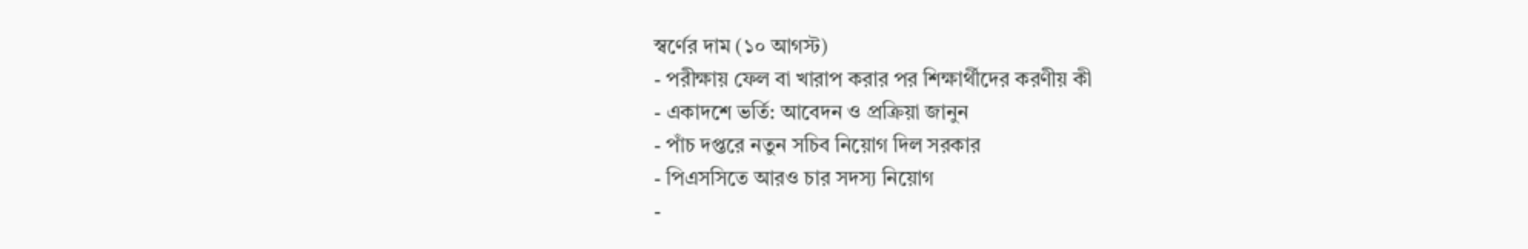স্বর্ণের দাম (১০ আগস্ট)
- পরীক্ষায় ফেল বা খারাপ করার পর শিক্ষার্থীদের করণীয় কী
- একাদশে ভর্তি: আবেদন ও প্রক্রিয়া জানুন
- পাঁচ দপ্তরে নতুন সচিব নিয়োগ দিল সরকার
- পিএসসিতে আরও চার সদস্য নিয়োগ
-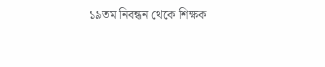১৯তম নিবন্ধন থেকে শিক্ষক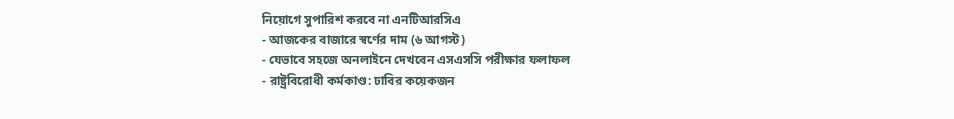নিয়োগে সুপারিশ করবে না এনটিআরসিএ
- আজকের বাজারে স্বর্ণের দাম (৬ আগস্ট)
- যেভাবে সহজে অনলাইনে দেখবেন এসএসসি পরীক্ষার ফলাফল
- রাষ্ট্রবিরোধী কর্মকাণ্ড: ঢাবির কয়েকজন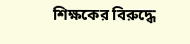শিক্ষকের বিরুদ্ধে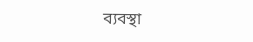ব্যবস্থা